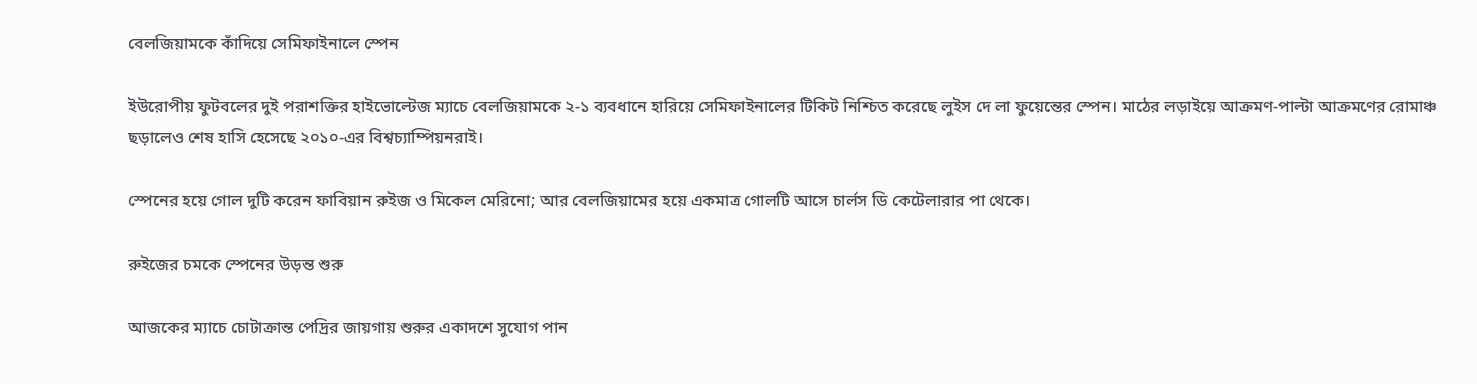বেলজিয়ামকে কাঁদিয়ে সেমিফাইনালে স্পেন

ইউরোপীয় ফুটবলের দুই পরাশক্তির হাইভোল্টেজ ম্যাচে বেলজিয়ামকে ২-১ ব্যবধানে হারিয়ে সেমিফাইনালের টিকিট নিশ্চিত করেছে লুইস দে লা ফুয়েন্তের স্পেন। মাঠের লড়াইয়ে আক্রমণ-পাল্টা আক্রমণের রোমাঞ্চ ছড়ালেও শেষ হাসি হেসেছে ২০১০-এর বিশ্বচ্যাম্পিয়নরাই।

স্পেনের হয়ে গোল দুটি করেন ফাবিয়ান রুইজ ও মিকেল মেরিনো; আর বেলজিয়ামের হয়ে একমাত্র গোলটি আসে চার্লস ডি কেটেলারার পা থেকে।

রুইজের চমকে স্পেনের উড়ন্ত শুরু

আজকের ম্যাচে চোটাক্রান্ত পেদ্রির জায়গায় শুরুর একাদশে সুযোগ পান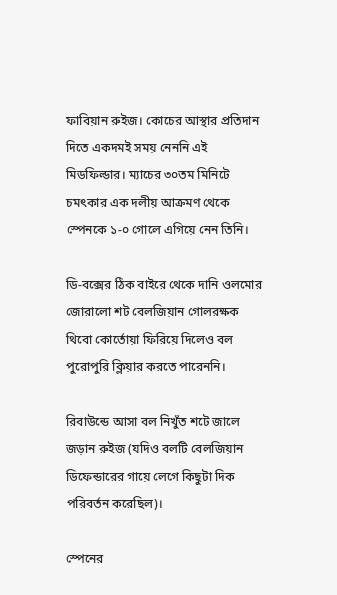ফাবিয়ান রুইজ। কোচের আস্থার প্রতিদান দিতে একদমই সময় নেননি এই মিডফিল্ডার। ম্যাচের ৩০তম মিনিটে চমৎকার এক দলীয় আক্রমণ থেকে স্পেনকে ১-০ গোলে এগিয়ে নেন তিনি।

ডি-বক্সের ঠিক বাইরে থেকে দানি ওলমোর জোরালো শট বেলজিয়ান গোলরক্ষক থিবো কোর্তোয়া ফিরিয়ে দিলেও বল পুরোপুরি ক্লিয়ার করতে পারেননি।

রিবাউন্ডে আসা বল নিখুঁত শটে জালে জড়ান রুইজ (যদিও বলটি বেলজিয়ান ডিফেন্ডারের গায়ে লেগে কিছুটা দিক পরিবর্তন করেছিল)।

স্পেনের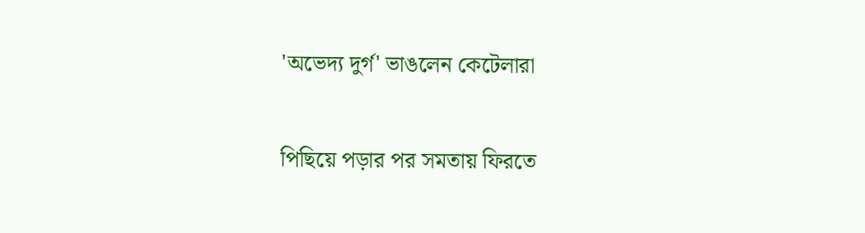'অভেদ্য দুর্গ' ভাঙলেন কেটেলারা

পিছিয়ে পড়ার পর সমতায় ফিরতে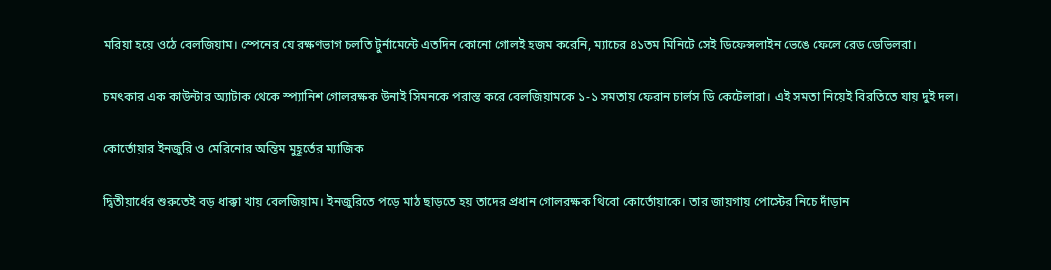মরিয়া হয়ে ওঠে বেলজিয়াম। স্পেনের যে রক্ষণভাগ চলতি টুর্নামেন্টে এতদিন কোনো গোলই হজম করেনি, ম্যাচের ৪১তম মিনিটে সেই ডিফেন্সলাইন ভেঙে ফেলে রেড ডেভিলরা।

চমৎকার এক কাউন্টার অ্যাটাক থেকে স্প্যানিশ গোলরক্ষক উনাই সিমনকে পরাস্ত করে বেলজিয়ামকে ১-১ সমতায় ফেরান চার্লস ডি কেটেলারা। এই সমতা নিয়েই বিরতিতে যায় দুই দল।

কোর্তোয়ার ইনজুরি ও মেরিনোর অন্তিম মুহূর্তের ম্যাজিক

দ্বিতীয়ার্ধের শুরুতেই বড় ধাক্কা খায় বেলজিয়াম। ইনজুরিতে পড়ে মাঠ ছাড়তে হয় তাদের প্রধান গোলরক্ষক থিবো কোর্তোয়াকে। তার জায়গায় পোস্টের নিচে দাঁড়ান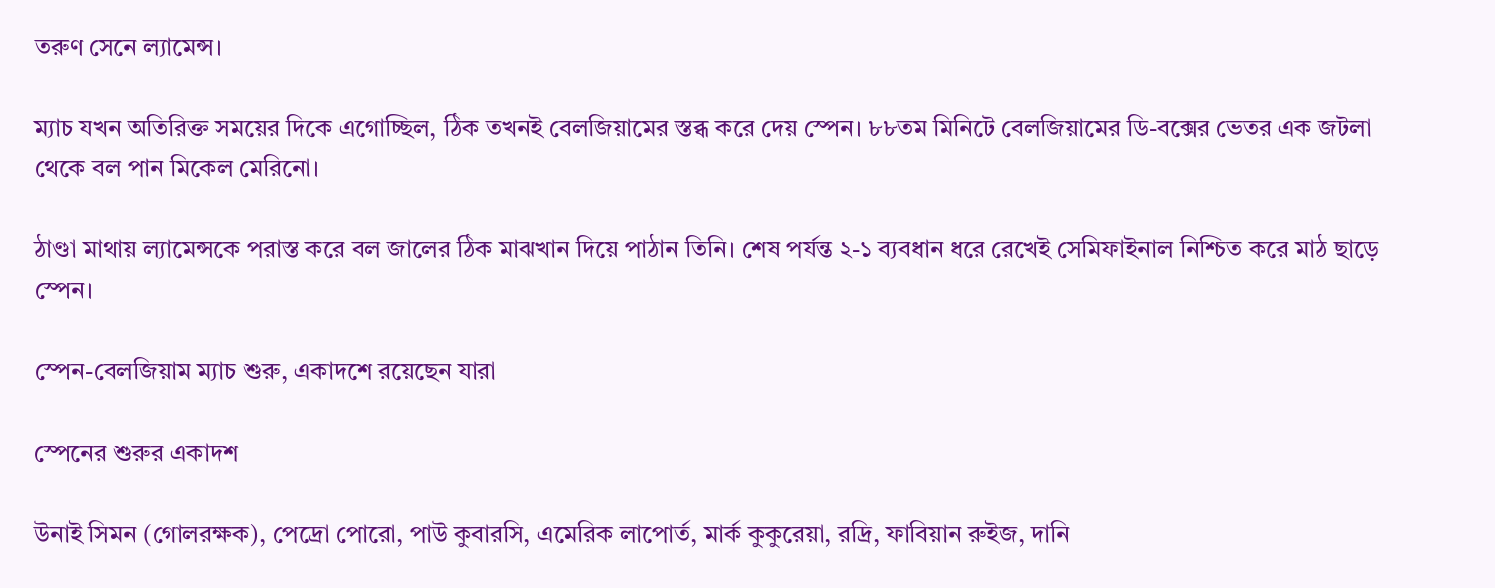তরুণ সেনে ল্যামেন্স।

ম্যাচ যখন অতিরিক্ত সময়ের দিকে এগোচ্ছিল, ঠিক তখনই বেলজিয়ামের স্তব্ধ করে দেয় স্পেন। ৮৮তম মিনিটে বেলজিয়ামের ডি-বক্সের ভেতর এক জটলা থেকে বল পান মিকেল মেরিনো।

ঠাণ্ডা মাথায় ল্যামেন্সকে পরাস্ত করে বল জালের ঠিক মাঝখান দিয়ে পাঠান তিনি। শেষ পর্যন্ত ২-১ ব্যবধান ধরে রেখেই সেমিফাইনাল নিশ্চিত করে মাঠ ছাড়ে স্পেন।

স্পেন-বেলজিয়াম ম্যাচ শুরু, একাদশে রয়েছেন যারা

স্পেনের শুরুর একাদশ

উনাই সিমন (গোলরক্ষক), পেদ্রো পোরো, পাউ কুবারসি, এমেরিক লাপোর্ত, মার্ক কুকুরেয়া, রদ্রি, ফাবিয়ান রুইজ, দানি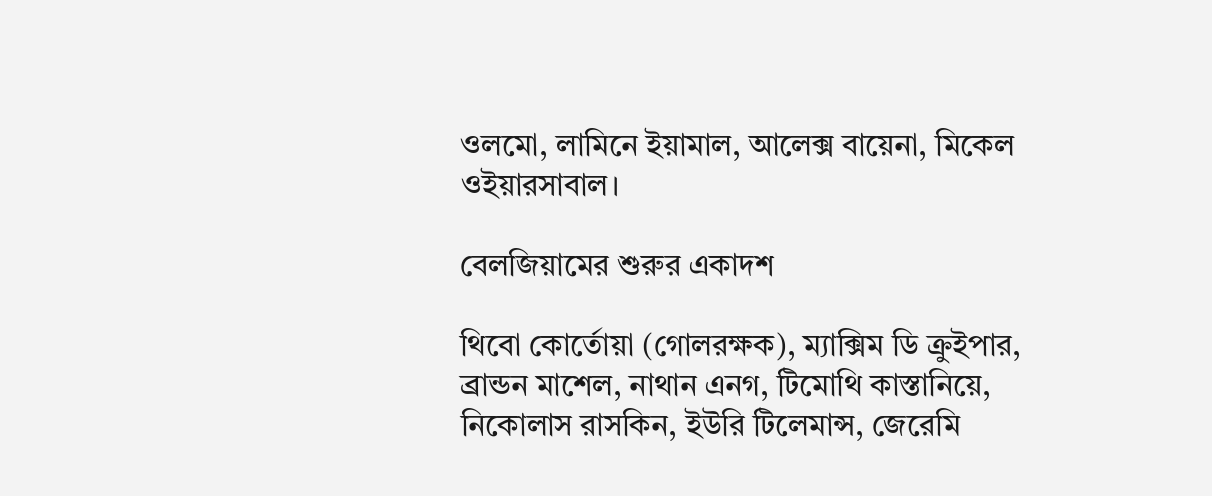ওলমো, লামিনে ইয়ামাল, আলেক্স বায়েনা, মিকেল ওইয়ারসাবাল।

বেলজিয়ামের শুরুর একাদশ

থিবো কোর্তোয়া (গোলরক্ষক), ম্যাক্সিম ডি ক্রুইপার, ব্রান্ডন মাশেল, নাথান এনগ, টিমোথি কাস্তানিয়ে, নিকোলাস রাসকিন, ইউরি টিলেমান্স, জেরেমি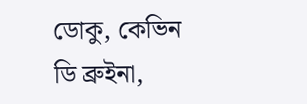ডোকু, কেভিন ডি ব্রুইনা,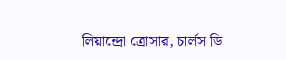লিয়ান্দ্রো ত্রোসার, চার্লস ডি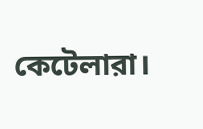কেটেলারা।